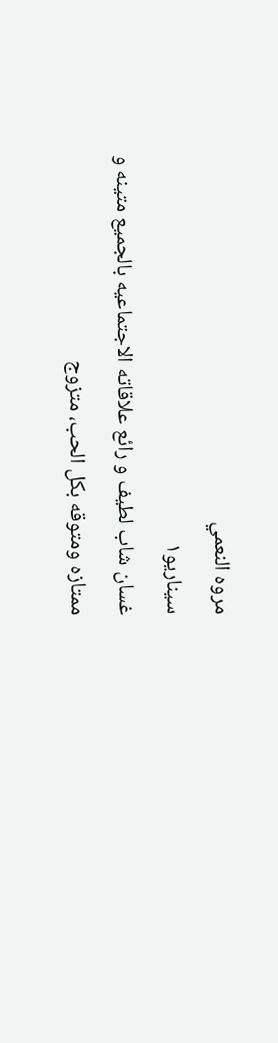مروه النعمي
سيناريو١
غسان شاب لطيف و رائع علاقاته الاجتماعيه بالجميع متينه و ممتازه ومتوقه بكل الحب، متزوج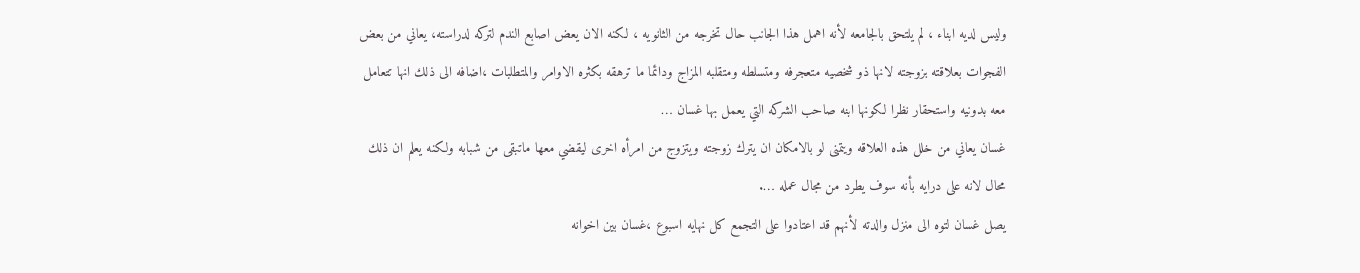وليس لديه ابناء ، لم يلتحق بالجامعه لأنه اهمل هذا الجانب حال تخرجه من الثانويه ، لكنه الان يعض اصابع الندم لتركه لدراسته، يعاني من بعض الفجوات بعلاقته بزوجته لانها ذو شخصيه متعجرفه ومتسلطه ومتقلبه المزاج ودائما ما ترهقه بكثره الاوامر والمتطلبات ،اضافه الى ذلك انها تتعامل معه بدونيه واستحقار نظرا لكونها ابنه صاحب الشركه التي يعمل بها غسان …
غسان يعاني من خلل هذه العلاقه ويتمنى لو بالامكان ان يترك زوجته ويتزوج من امرأه اخرى ليقضي معها ماتبقى من شبابه ولكنه يعلم ان ذلك محال لانه على درايه بأنه سوف يطرد من مجال عمله ….
يصل غسان لتوه الى منزل والدته لأنهم قد اعتادوا على التجمع كل نهايه اسبوع ،غسان بين اخوانه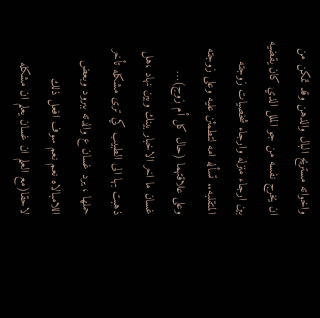واخواته مستريح البال والذهن وقد تمكن من ان يخرج نفسه من جو الملل الذي كان يقضيه بين ارجاء منزله وارجاء شخصيات زوجته المتقلبه.. تسأله امه لتطمئن عليه وعلى زوجته وعلى علاقتهما (حال كل أم زوج)…
غسان ما اخر الاخبار بينك وبين نهاد ،هل ذهبت بها الى الطبيب كي ترى مشكله تأخر حملها ، يرد غسان ع والدته ببرود وبعض اللامبالاه نعم نعم سوف افعل ذلك لاحقا(مع العلم ان غسان يعلم ان مشكله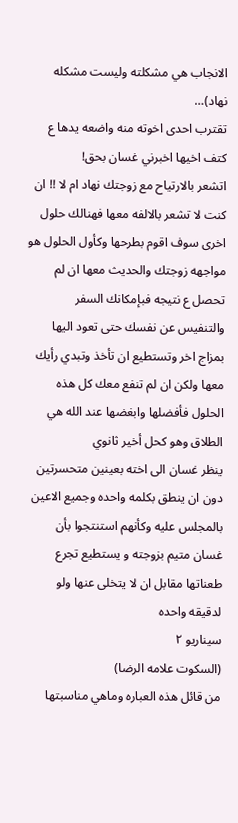الانجاب هي مشكلته وليست مشكله نهاد)…
تقترب احدى اخوته منه واضعه يدها ع كتف اخيها اخبرني غسان بحق!
اتشعر بالارتياح مع زوجتك نهاد ام لا !! ان كنت لا تشعر بالالفه معها فهنالك حلول اخرى سوف اقوم بطرحها وكأول الحلول هو مواجهه زوجتك والحديث معها ان لم تحصل ع نتيجه فبإمكانك السفر والتنفيس عن نفسك حتى تعود اليها بمزاج اخر وتستطيع ان تأخذ وتبدي رأيك معها ولكن ان لم تنفع معك كل هذه الحلول فأفضلها وابغضها عند الله هي الطلاق وهو كحل أخير ثانوي
ينظر غسان الى اخته بعينين متحسرتين دون ان ينطق بكلمه واحده وجميع الاعين بالمجلس عليه وكأنهم استنتجوا بأن غسان متيم بزوجته و يستطيع تجرع طعناتها مقابل ان لا يتخلى عنها ولو لدقيقه واحده
سيناريو ٢
(السكوت علامه الرضا)
من قائل هذه العباره وماهي مناسبتها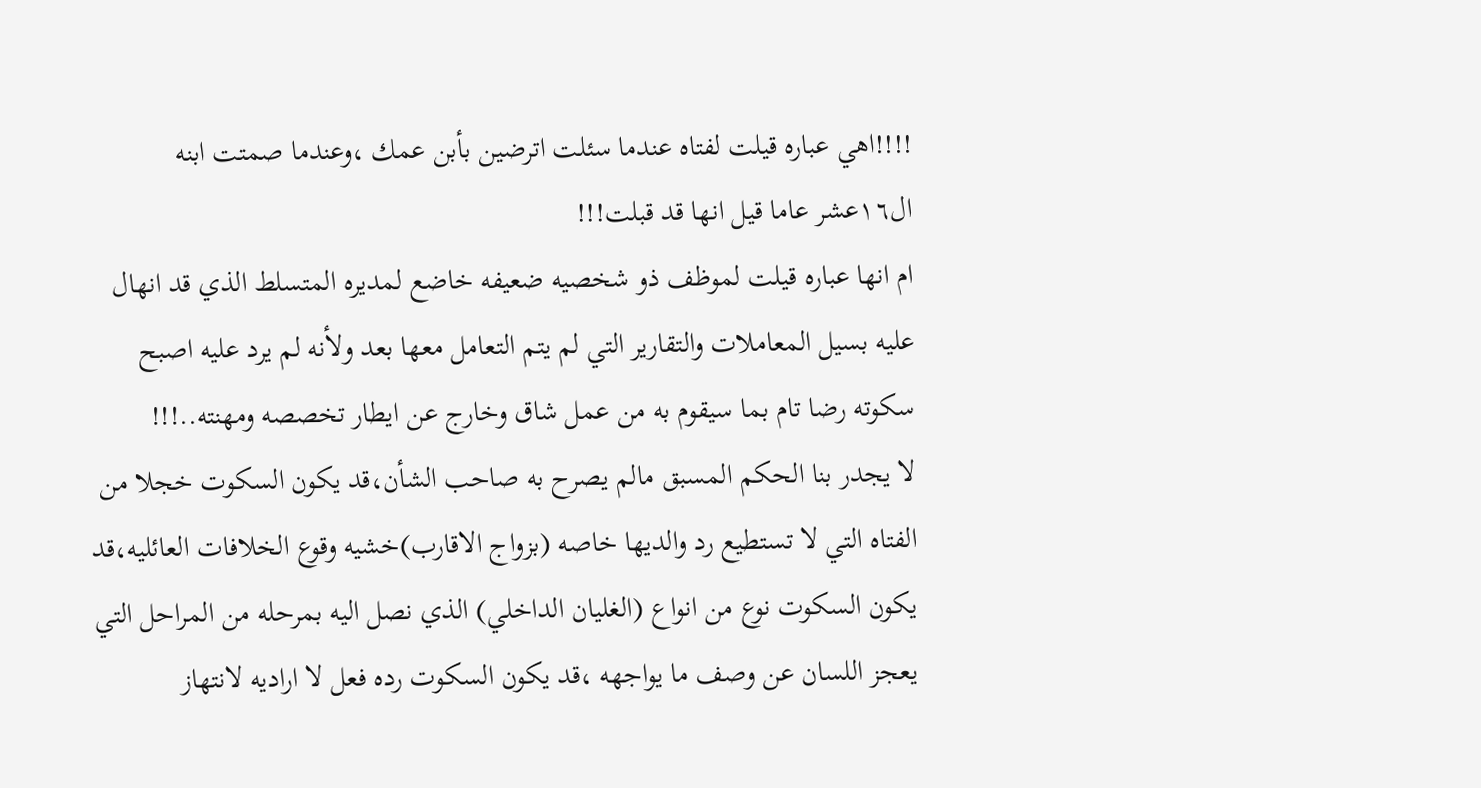!!!!اهي عباره قيلت لفتاه عندما سئلت اترضين بأبن عمك ،وعندما صمتت ابنه ال١٦عشر عاما قيل انها قد قبلت!!!
ام انها عباره قيلت لموظف ذو شخصيه ضعيفه خاضع لمديره المتسلط الذي قد انهال عليه بسيل المعاملات والتقارير التي لم يتم التعامل معها بعد ولأنه لم يرد عليه اصبح سكوته رضا تام بما سيقوم به من عمل شاق وخارج عن ايطار تخصصه ومهنته..!!!
لا يجدر بنا الحكم المسبق مالم يصرح به صاحب الشأن،قد يكون السكوت خجلا من الفتاه التي لا تستطيع رد والديها خاصه (بزواج الاقارب)خشيه وقوع الخلافات العائليه،قد يكون السكوت نوع من انواع (الغليان الداخلي) الذي نصل اليه بمرحله من المراحل التي يعجز اللسان عن وصف ما يواجهه ،قد يكون السكوت رده فعل لا اراديه لانتهاز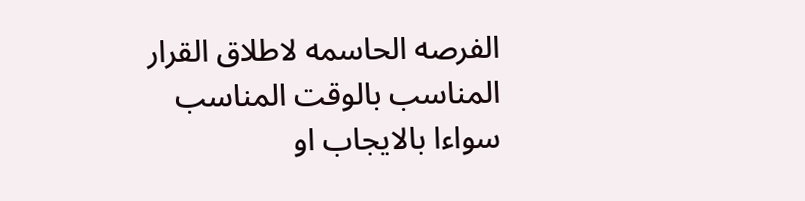الفرصه الحاسمه لاطلاق القرار المناسب بالوقت المناسب سواءا بالايجاب او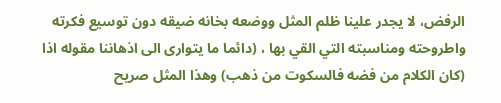الرفض، لا يجدر علينا ظلم المثل ووضعه بخانه ضيقه دون توسيع فكرته واطروحته ومناسبته التي القي بها ، (دائما ما يتوارى الى اذهاننا مقوله اذا (كان الكلام من فضه فالسكوت من ذهب) وهذا المثل صريح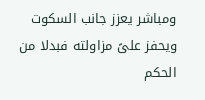ومباشر يعزز جانب السكوت ويحفز علىً مزاولته فبدلا من الحكم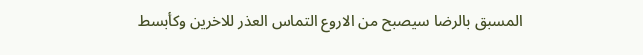المسبق بالرضا سيصبح من الاروع التماس العذر للاخرين وكأبسط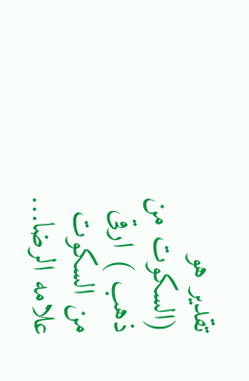تقدير هو (السكوت من ذهب ) ارقى من السكوت علامه الرضا…